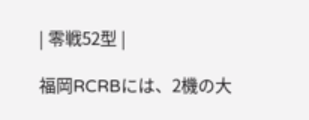| 零戦52型 |

福岡RCRBには、2機の大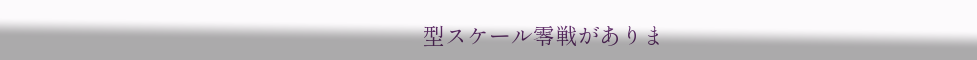型スケール零戦がありま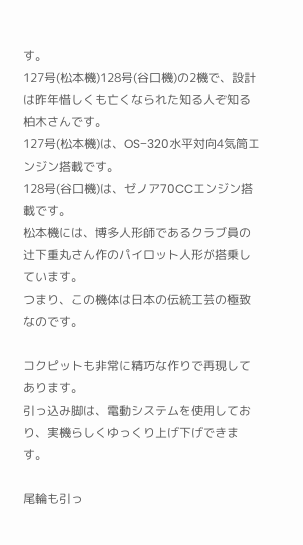す。
127号(松本機)128号(谷口機)の2機で、設計は昨年惜しくも亡くなられた知る人ぞ知る柏木さんです。
127号(松本機)は、OS−320水平対向4気筒エンジン搭載です。
128号(谷口機)は、ゼノア70CCエンジン搭載です。
松本機には、博多人形師であるクラブ員の辻下重丸さん作のパイロット人形が搭乗しています。
つまり、この機体は日本の伝統工芸の極致なのです。

コクピットも非常に精巧な作りで再現してあります。
引っ込み脚は、電動システムを使用しており、実機らしくゆっくり上げ下げできます。

尾輪も引っ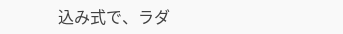込み式で、ラダ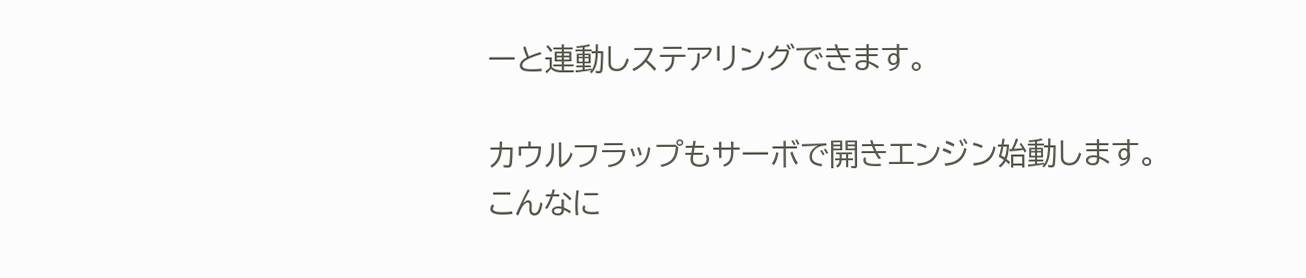ーと連動しステアリングできます。

カウルフラップもサーボで開きエンジン始動します。
こんなに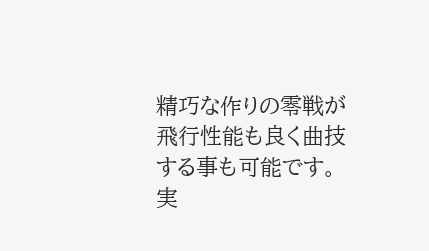精巧な作りの零戦が飛行性能も良く曲技する事も可能です。
実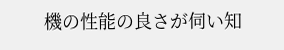機の性能の良さが伺い知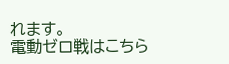れます。
電動ゼロ戦はこちら